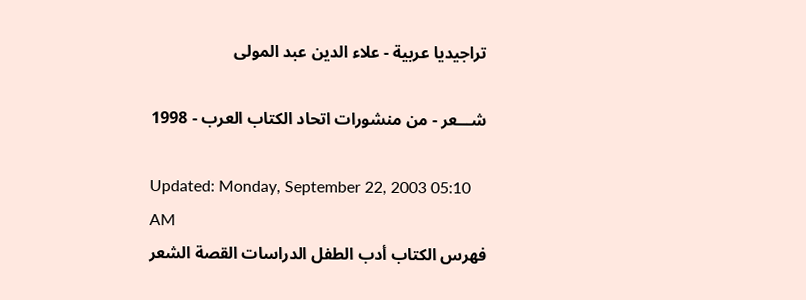تراجيديا عربية - علاء الدين عبد المولى

شـــعر - من منشورات اتحاد الكتاب العرب - 1998

Updated: Monday, September 22, 2003 05:10 AM
فهرس الكتاب أدب الطفل الدراسات القصة الشعر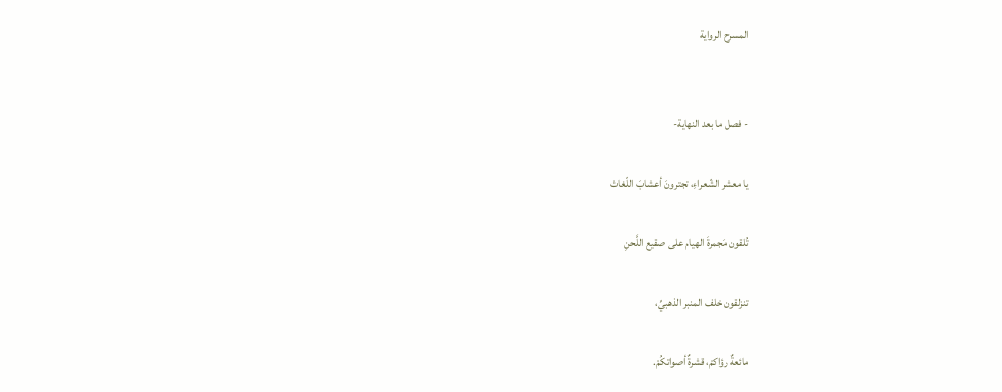المسرح الرواية


- فصل ما بعد النهاية-

يا معشر الشّعراءِ، تجترونَ أعشابَ اللّغاتْ

تُلقون مَجمرةَ الهيام على صقيع اللَّحنِ

تنزلقون خلف المنبر الذهبيِّ،

مائعةٌ رؤاكمْ، قشرةٌ أصواتكُمْ.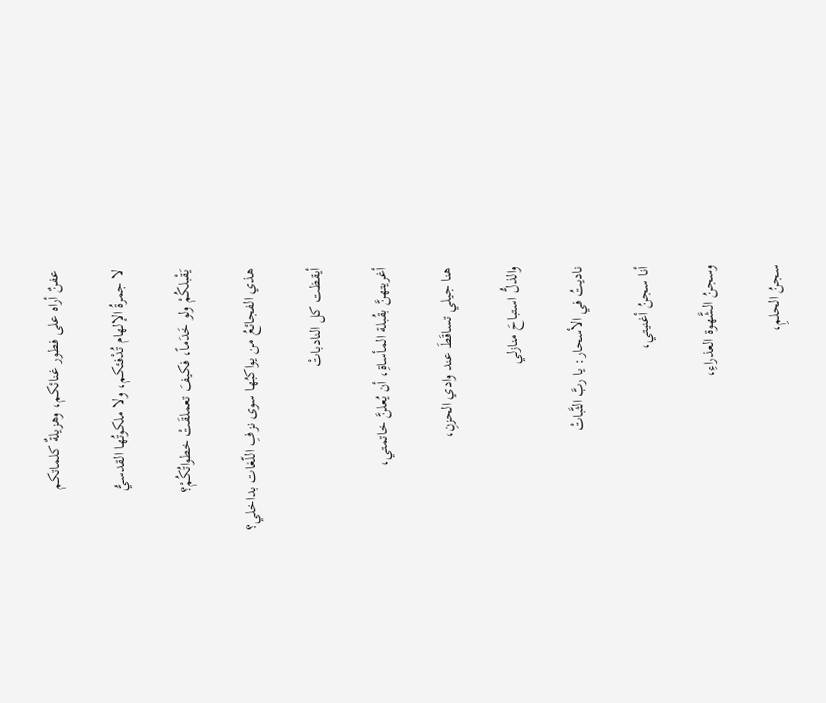عفنٌ أراه على فطور غنائكم، وهزيلةٌ كلماتكم

لا جمرةُ الإلهام تُدْفئكم، ولا ملكوتُها القدسيُّ

يَقْبلكُمْ ولو خَدَماً، فكيفَ تعملقَتْ خطواتُكُمْ؟

هذي الفجائعُ من يواكبُها سوى نزفِ اللّغات بداخلي؟

أيقظت كل النادباتْ

أغريتهنَّ بقُبلة المأساةِ، أن يُعلنَّ خاتمتي،

هنا جيلي تساقَطَ عند وادي الحزنِ،

والذلُّ استباحَ منازلي

ناديتُ في الأسحار: يا ربَّ الثَّباتْ

أنا سجنُ أغنيتي،

وسجنُ الشَّهوة العذراءِ،

سجنُ الحلمِ،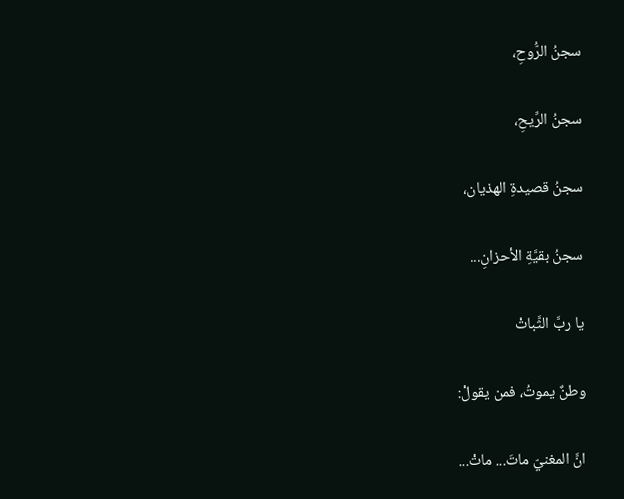سجنُ الرُّوحِ،

سجنُ الرِّيحِ،

سجنُ قصيدةِ الهذيان،

سجنُ بقيَّةِ الأحزانِ...

يا ربَّ الثَّباتْ

وطنٌ يموتُ، فمن يقولْ:

انَّ المغنيّ ماتَ... ماتْ...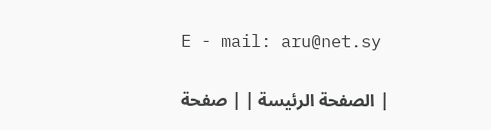E - mail: aru@net.sy

| الصفحة الرئيسة | | صفحة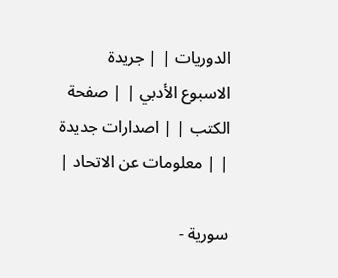الدوريات | | جريدة الاسبوع الأدبي | | صفحة الكتب | | اصدارات جديدة | | معلومات عن الاتحاد |

سورية -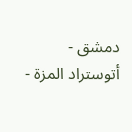دمشق - أتوستراد المزة -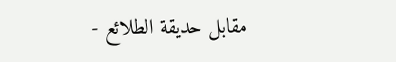مقابل حديقة الطلائع -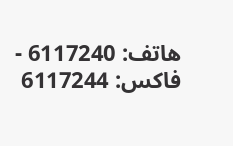هاتف: 6117240 - فاكس: 6117244